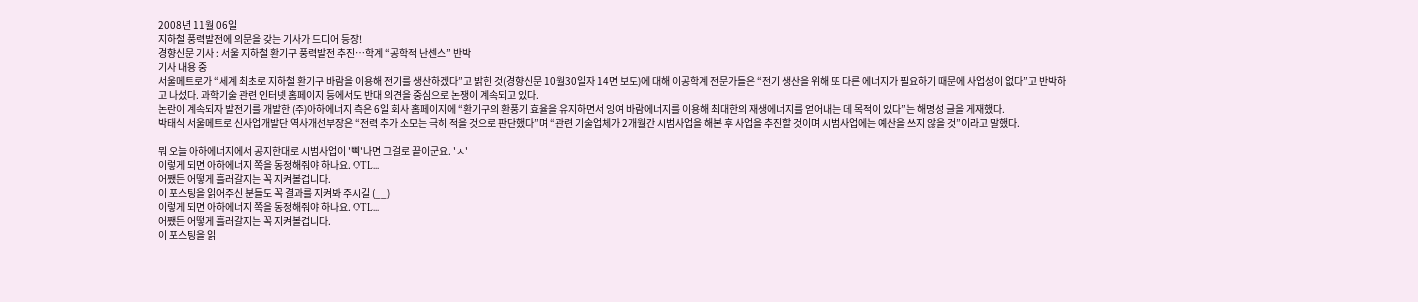2008년 11월 06일
지하철 풍력발전에 의문을 갖는 기사가 드디어 등장!
경향신문 기사 : 서울 지하철 환기구 풍력발전 추진…학계 “공학적 난센스” 반박
기사 내용 중
서울메트로가 “세계 최초로 지하철 환기구 바람을 이용해 전기를 생산하겠다”고 밝힌 것(경향신문 10월30일자 14면 보도)에 대해 이공학계 전문가들은 “전기 생산을 위해 또 다른 에너지가 필요하기 때문에 사업성이 없다”고 반박하고 나섰다. 과학기술 관련 인터넷 홈페이지 등에서도 반대 의견을 중심으로 논쟁이 계속되고 있다.
논란이 계속되자 발전기를 개발한 (주)아하에너지 측은 6일 회사 홈페이지에 “환기구의 환풍기 효율을 유지하면서 잉여 바람에너지를 이용해 최대한의 재생에너지를 얻어내는 데 목적이 있다”는 해명성 글을 게재했다.
박태식 서울메트로 신사업개발단 역사개선부장은 “전력 추가 소모는 극히 적을 것으로 판단했다”며 “관련 기술업체가 2개월간 시범사업을 해본 후 사업을 추진할 것이며 시범사업에는 예산을 쓰지 않을 것”이라고 말했다.

뭐 오늘 아하에너지에서 공지한대로 시범사업이 '삑'나면 그걸로 끝이군요. 'ㅅ'
이렇게 되면 아하에너지 쪽을 동정해줘야 하나요. OTL...
어쨌든 어떻게 흘러갈지는 꼭 지켜볼겁니다.
이 포스팅을 읽어주신 분들도 꼭 결과를 지켜봐 주시길 (__)
이렇게 되면 아하에너지 쪽을 동정해줘야 하나요. OTL...
어쨌든 어떻게 흘러갈지는 꼭 지켜볼겁니다.
이 포스팅을 읽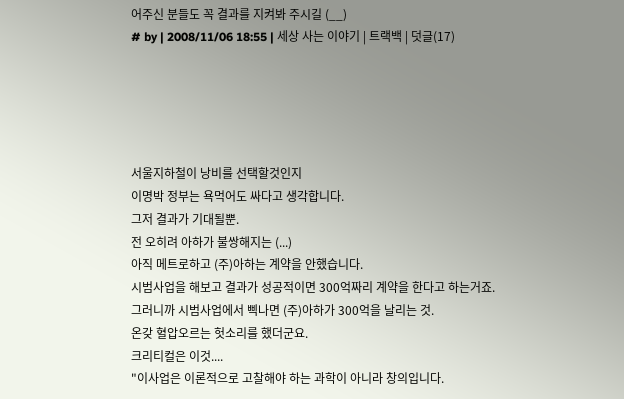어주신 분들도 꼭 결과를 지켜봐 주시길 (__)
# by | 2008/11/06 18:55 | 세상 사는 이야기 | 트랙백 | 덧글(17)





서울지하철이 낭비를 선택할것인지
이명박 정부는 욕먹어도 싸다고 생각합니다.
그저 결과가 기대될뿐.
전 오히려 아하가 불쌍해지는 (...)
아직 메트로하고 (주)아하는 계약을 안했습니다.
시범사업을 해보고 결과가 성공적이면 300억짜리 계약을 한다고 하는거죠.
그러니까 시범사업에서 삑나면 (주)아하가 300억을 날리는 것.
온갖 혈압오르는 헛소리를 했더군요.
크리티컬은 이것....
"이사업은 이론적으로 고찰해야 하는 과학이 아니라 창의입니다.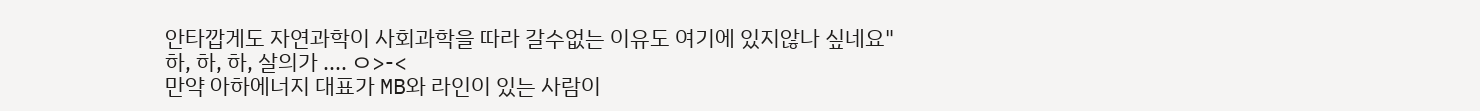안타깝게도 자연과학이 사회과학을 따라 갈수없는 이유도 여기에 있지않나 싶네요"
하, 하, 하, 살의가 .... ㅇ>-<
만약 아하에너지 대표가 MB와 라인이 있는 사람이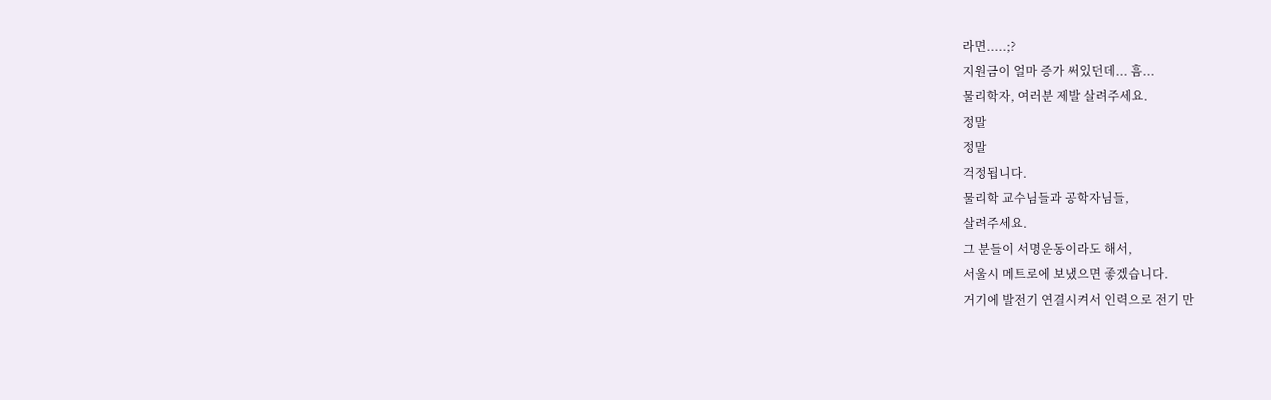라면.....;?
지원금이 얼마 증가 써있던데... 흠...
물리학자, 여러분 제발 살려주세요.
정말
정말
걱정됩니다.
물리학 교수님들과 공학자님들,
살려주세요.
그 분들이 서명운동이라도 해서,
서울시 메트로에 보냈으면 좋겠습니다.
거기에 발전기 연결시켜서 인력으로 전기 만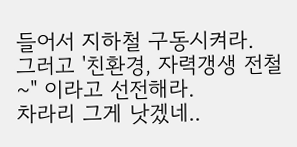들어서 지하철 구동시켜라.
그러고 '친환경, 자력갱생 전철~" 이라고 선전해라.
차라리 그게 낫겠네..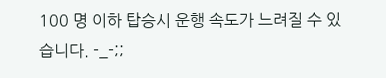100 명 이하 탑승시 운행 속도가 느려질 수 있습니다. -_-;;